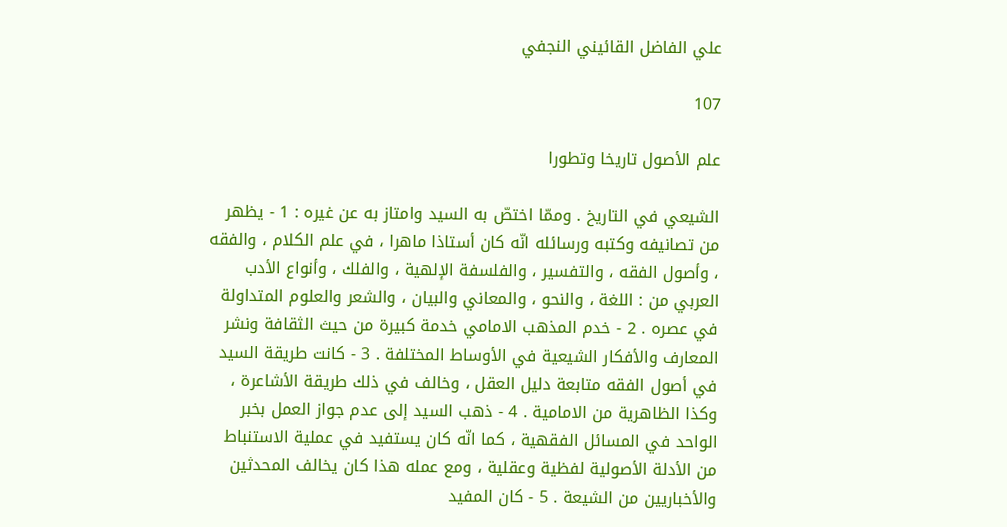علي الفاضل القائيني النجفي

107

علم الأصول تاريخا وتطورا

الشيعي في التاريخ . وممّا اختصّ به السيد وامتاز به عن غيره : 1 - يظهر من تصانيفه وكتبه ورسائله انّه كان أستاذا ماهرا ، في علم الكلام ، والفقه ، وأصول الفقه ، والتفسير ، والفلسفة الإلهية ، والفلك ، وأنواع الأدب العربي من : اللغة ، والنحو ، والمعاني والبيان ، والشعر والعلوم المتداولة في عصره . 2 - خدم المذهب الامامي خدمة كبيرة من حيث الثقافة ونشر المعارف والأفكار الشيعية في الأوساط المختلفة . 3 - كانت طريقة السيد في أصول الفقه متابعة دليل العقل ، وخالف في ذلك طريقة الأشاعرة ، وكذا الظاهرية من الامامية . 4 - ذهب السيد إلى عدم جواز العمل بخبر الواحد في المسائل الفقهية ، كما انّه كان يستفيد في عملية الاستنباط من الأدلة الأصولية لفظية وعقلية ، ومع عمله هذا كان يخالف المحدثين والأخباريين من الشيعة . 5 - كان المفيد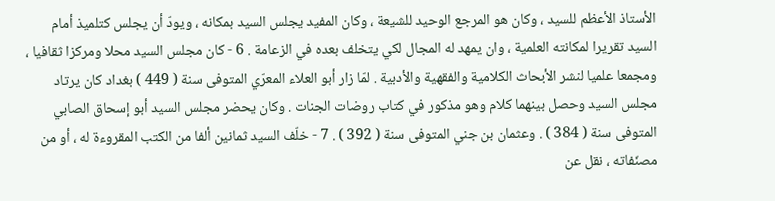الأستاذ الأعظم للسيد ، وكان هو المرجع الوحيد للشيعة ، وكان المفيد يجلس السيد بمكانه ، ويودّ أن يجلس كتلميذ أمام السيد تقريرا لمكانته العلمية ، وان يمهد له المجال لكي يتخلف بعده في الزعامة . 6 - كان مجلس السيد محلا ومركزا ثقافيا ، ومجمعا علميا لنشر الأبحاث الكلامية والفقهية والأدبية . لمّا زار أبو العلاء المعرّي المتوفى سنة ( 449 ) بغداد كان يرتاد مجلس السيد وحصل بينهما كلام وهو مذكور في كتاب روضات الجنات . وكان يحضر مجلس السيد أبو إسحاق الصابي المتوفى سنة ( 384 ) . وعثمان بن جني المتوفى سنة ( 392 ) . 7 - خلّف السيد ثمانين ألفا من الكتب المقروءة له ، أو من مصنّفاته ، نقل عن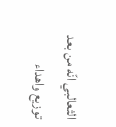الثعالبي انّه من بعد توزيع واهداء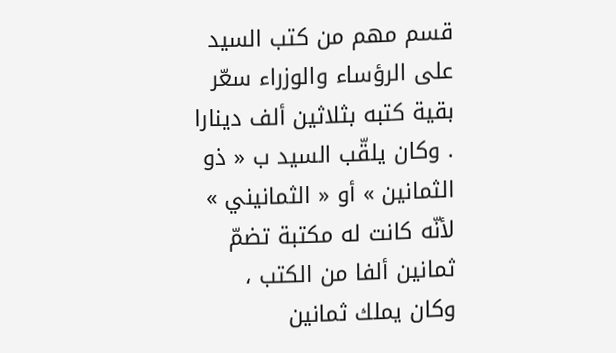قسم مهم من كتب السيد على الرؤساء والوزراء سعّر بقية كتبه بثلاثين ألف دينارا . وكان يلقّب السيد ب « ذو الثمانين » أو « الثمانيني » لأنّه كانت له مكتبة تضمّ ثمانين ألفا من الكتب ، وكان يملك ثمانين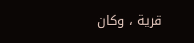قرية ، وكان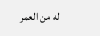له من العمر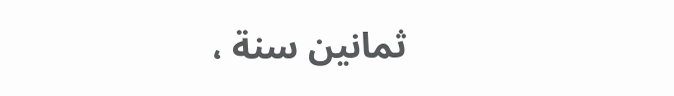ثمانين سنة ،